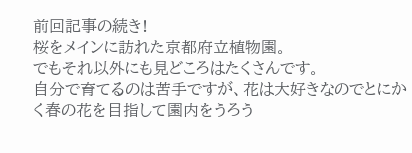前回記事の続き!
桜をメインに訪れた京都府立植物園。
でもそれ以外にも見どころはたくさんです。
自分で育てるのは苦手ですが、花は大好きなのでとにかく春の花を目指して園内をうろう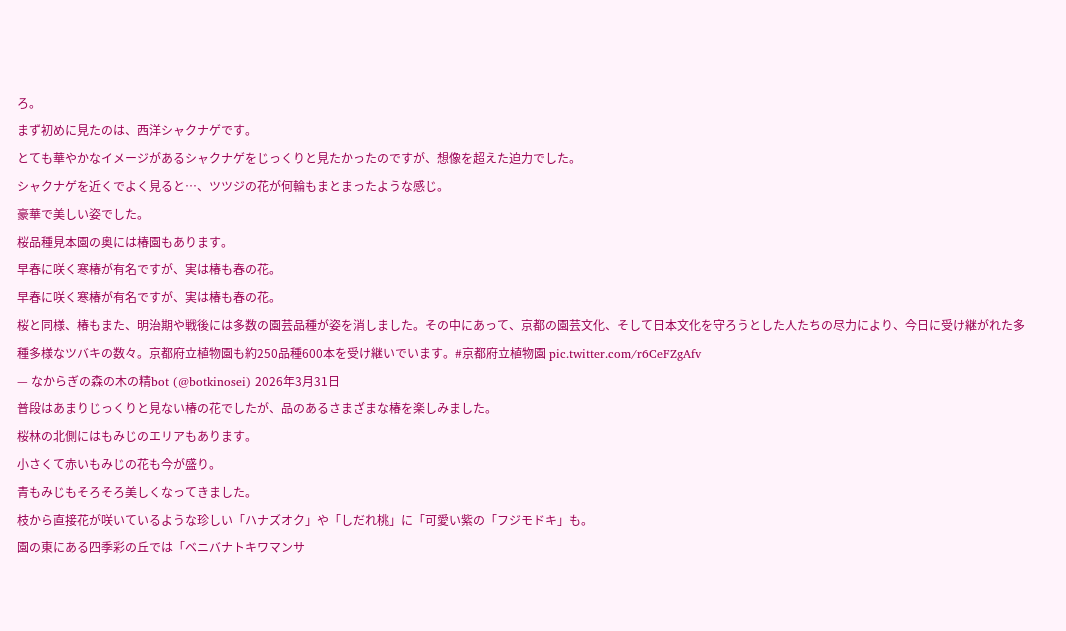ろ。
まず初めに見たのは、西洋シャクナゲです。
とても華やかなイメージがあるシャクナゲをじっくりと見たかったのですが、想像を超えた迫力でした。
シャクナゲを近くでよく見ると…、ツツジの花が何輪もまとまったような感じ。
豪華で美しい姿でした。
桜品種見本園の奥には椿園もあります。
早春に咲く寒椿が有名ですが、実は椿も春の花。
早春に咲く寒椿が有名ですが、実は椿も春の花。
桜と同様、椿もまた、明治期や戦後には多数の園芸品種が姿を消しました。その中にあって、京都の園芸文化、そして日本文化を守ろうとした人たちの尽力により、今日に受け継がれた多種多様なツバキの数々。京都府立植物園も約250品種600本を受け継いでいます。#京都府立植物園 pic.twitter.com/r6CeFZgAfv
— なからぎの森の木の精bot (@botkinosei) 2026年3月31日
普段はあまりじっくりと見ない椿の花でしたが、品のあるさまざまな椿を楽しみました。
桜林の北側にはもみじのエリアもあります。
小さくて赤いもみじの花も今が盛り。
青もみじもそろそろ美しくなってきました。
枝から直接花が咲いているような珍しい「ハナズオク」や「しだれ桃」に「可愛い紫の「フジモドキ」も。
園の東にある四季彩の丘では「ベニバナトキワマンサ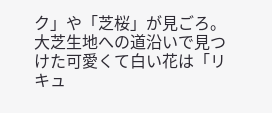ク」や「芝桜」が見ごろ。
大芝生地への道沿いで見つけた可愛くて白い花は「リキュ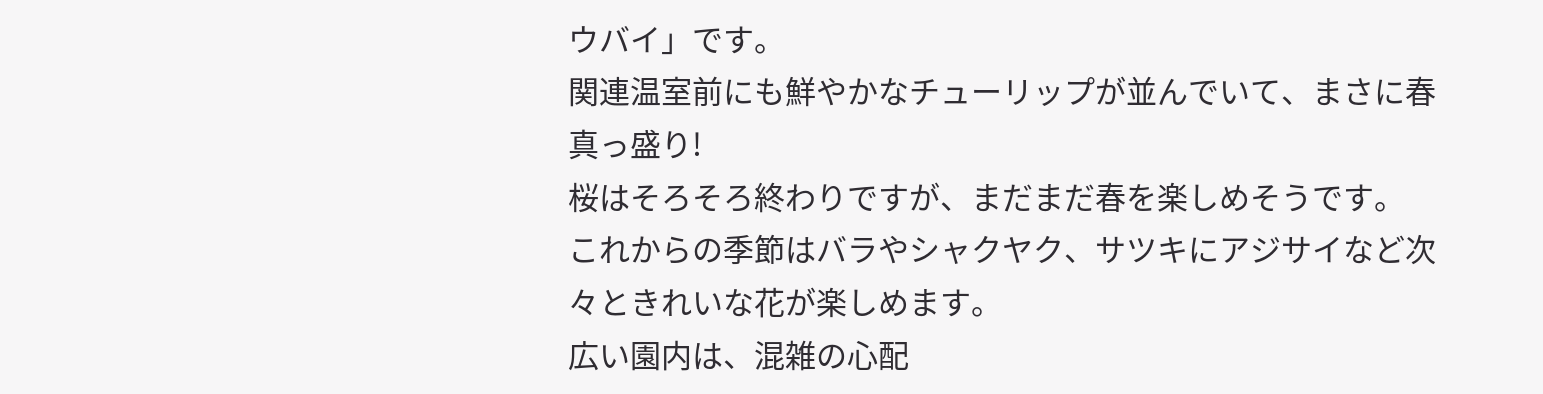ウバイ」です。
関連温室前にも鮮やかなチューリップが並んでいて、まさに春真っ盛り!
桜はそろそろ終わりですが、まだまだ春を楽しめそうです。
これからの季節はバラやシャクヤク、サツキにアジサイなど次々ときれいな花が楽しめます。
広い園内は、混雑の心配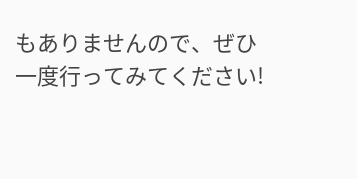もありませんので、ぜひ一度行ってみてください!